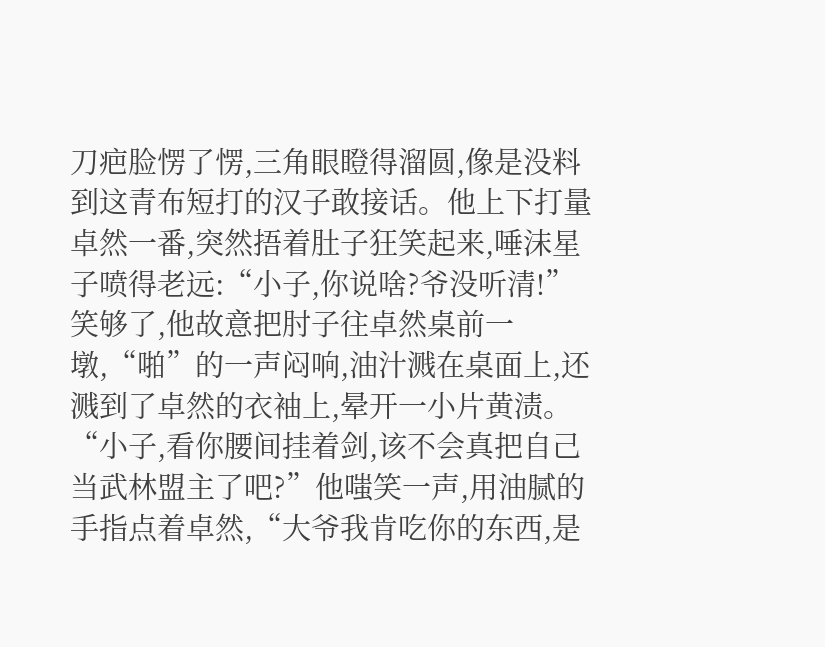刀疤脸愣了愣,三角眼瞪得溜圆,像是没料到这青布短打的汉子敢接话。他上下打量卓然一番,突然捂着肚子狂笑起来,唾沫星子喷得老远:“小子,你说啥?爷没听清!”笑够了,他故意把肘子往卓然桌前一墩,“啪”的一声闷响,油汁溅在桌面上,还溅到了卓然的衣袖上,晕开一小片黄渍。“小子,看你腰间挂着剑,该不会真把自己当武林盟主了吧?”他嗤笑一声,用油腻的手指点着卓然,“大爷我肯吃你的东西,是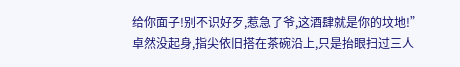给你面子!别不识好歹,惹急了爷,这酒肆就是你的坟地!”
卓然没起身,指尖依旧搭在茶碗沿上,只是抬眼扫过三人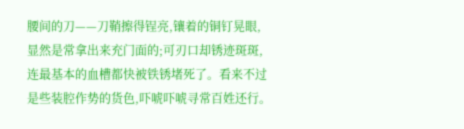腰间的刀——刀鞘擦得锃亮,镶着的铜钉晃眼,显然是常拿出来充门面的;可刃口却锈迹斑斑,连最基本的血槽都快被铁锈堵死了。看来不过是些装腔作势的货色,吓唬吓唬寻常百姓还行。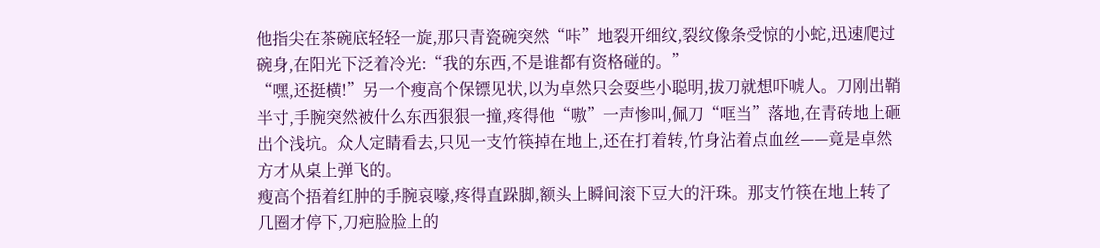他指尖在茶碗底轻轻一旋,那只青瓷碗突然“咔”地裂开细纹,裂纹像条受惊的小蛇,迅速爬过碗身,在阳光下泛着冷光:“我的东西,不是谁都有资格碰的。”
“嘿,还挺横!”另一个瘦高个保镖见状,以为卓然只会耍些小聪明,拔刀就想吓唬人。刀刚出鞘半寸,手腕突然被什么东西狠狠一撞,疼得他“嗷”一声惨叫,佩刀“哐当”落地,在青砖地上砸出个浅坑。众人定睛看去,只见一支竹筷掉在地上,还在打着转,竹身沾着点血丝——竟是卓然方才从桌上弹飞的。
瘦高个捂着红肿的手腕哀嚎,疼得直跺脚,额头上瞬间滚下豆大的汗珠。那支竹筷在地上转了几圈才停下,刀疤脸脸上的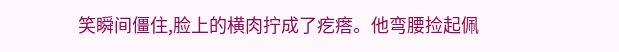笑瞬间僵住,脸上的横肉拧成了疙瘩。他弯腰捡起佩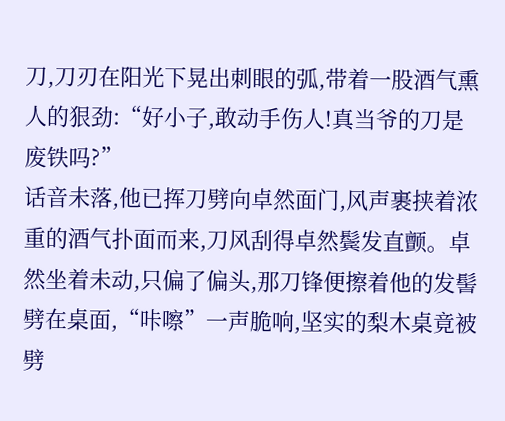刀,刀刃在阳光下晃出刺眼的弧,带着一股酒气熏人的狠劲:“好小子,敢动手伤人!真当爷的刀是废铁吗?”
话音未落,他已挥刀劈向卓然面门,风声裹挟着浓重的酒气扑面而来,刀风刮得卓然鬓发直颤。卓然坐着未动,只偏了偏头,那刀锋便擦着他的发髻劈在桌面,“咔嚓”一声脆响,坚实的梨木桌竟被劈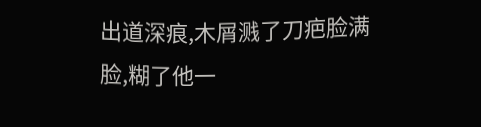出道深痕,木屑溅了刀疤脸满脸,糊了他一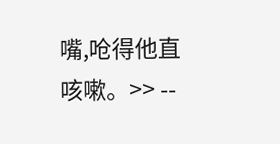嘴,呛得他直咳嗽。>> --